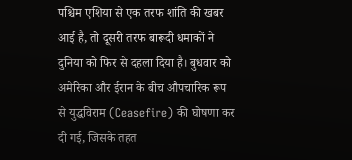पश्चिम एशिया से एक तरफ शांति की खबर आई है, तो दूसरी तरफ बारूदी धमाकों ने दुनिया को फिर से दहला दिया है। बुधवार को अमेरिका और ईरान के बीच औपचारिक रूप से युद्धविराम (Ceasefire) की घोषणा कर दी गई, जिसके तहत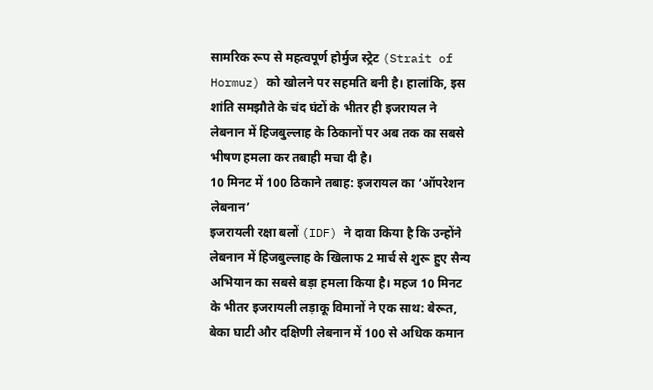सामरिक रूप से महत्वपूर्ण होर्मुज स्ट्रेट (Strait of Hormuz) को खोलने पर सहमति बनी है। हालांकि, इस शांति समझौते के चंद घंटों के भीतर ही इजरायल ने लेबनान में हिजबुल्लाह के ठिकानों पर अब तक का सबसे भीषण हमला कर तबाही मचा दी है।
10 मिनट में 100 ठिकाने तबाह: इजरायल का ‘ऑपरेशन लेबनान’
इजरायली रक्षा बलों (IDF) ने दावा किया है कि उन्होंने लेबनान में हिजबुल्लाह के खिलाफ 2 मार्च से शुरू हुए सैन्य अभियान का सबसे बड़ा हमला किया है। महज 10 मिनट के भीतर इजरायली लड़ाकू विमानों ने एक साथ: बेरूत, बेका घाटी और दक्षिणी लेबनान में 100 से अधिक कमान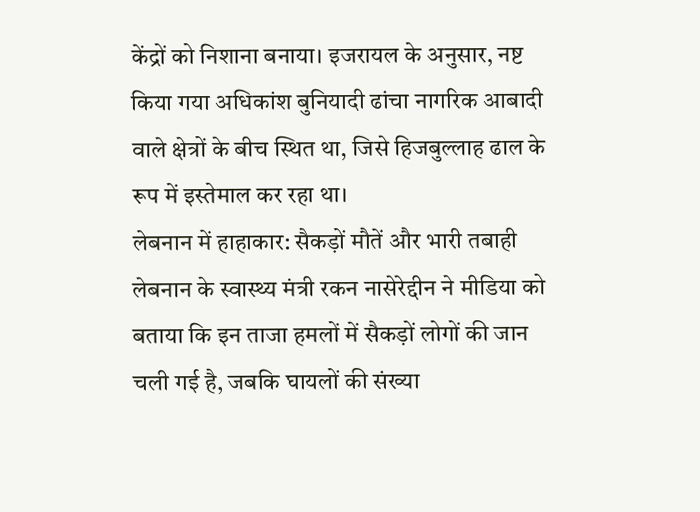केंद्रों को निशाना बनाया। इजरायल के अनुसार, नष्ट किया गया अधिकांश बुनियादी ढांचा नागरिक आबादी वाले क्षेत्रों के बीच स्थित था, जिसे हिजबुल्लाह ढाल के रूप में इस्तेमाल कर रहा था।
लेबनान में हाहाकार: सैकड़ों मौतें और भारी तबाही
लेबनान के स्वास्थ्य मंत्री रकन नासेरेद्दीन ने मीडिया को बताया कि इन ताजा हमलों में सैकड़ों लोगों की जान चली गई है, जबकि घायलों की संख्या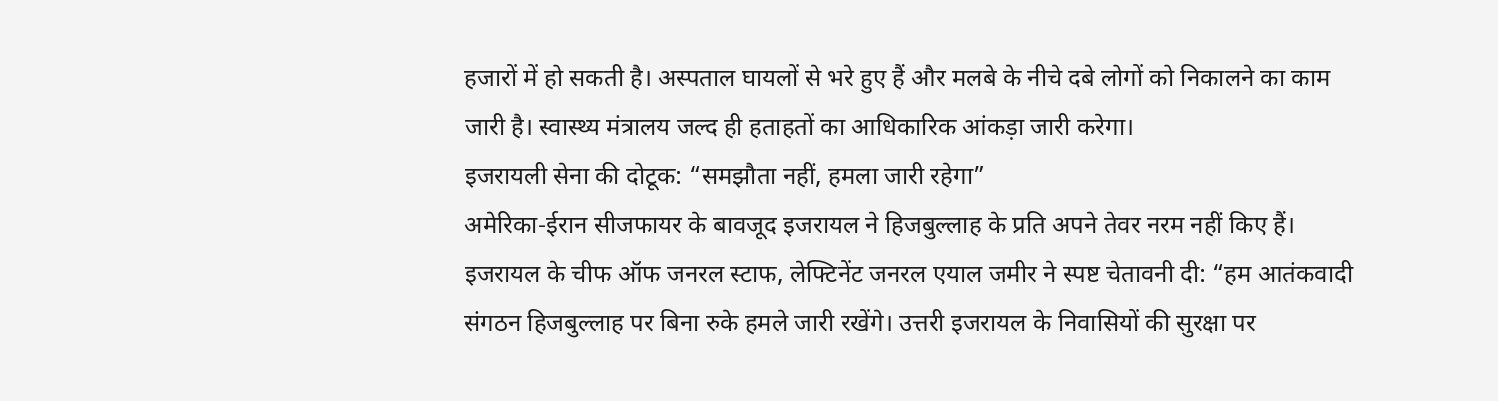हजारों में हो सकती है। अस्पताल घायलों से भरे हुए हैं और मलबे के नीचे दबे लोगों को निकालने का काम जारी है। स्वास्थ्य मंत्रालय जल्द ही हताहतों का आधिकारिक आंकड़ा जारी करेगा।
इजरायली सेना की दोटूक: “समझौता नहीं, हमला जारी रहेगा”
अमेरिका-ईरान सीजफायर के बावजूद इजरायल ने हिजबुल्लाह के प्रति अपने तेवर नरम नहीं किए हैं। इजरायल के चीफ ऑफ जनरल स्टाफ, लेफ्टिनेंट जनरल एयाल जमीर ने स्पष्ट चेतावनी दी: “हम आतंकवादी संगठन हिजबुल्लाह पर बिना रुके हमले जारी रखेंगे। उत्तरी इजरायल के निवासियों की सुरक्षा पर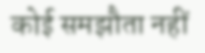कोई समझौता नहीं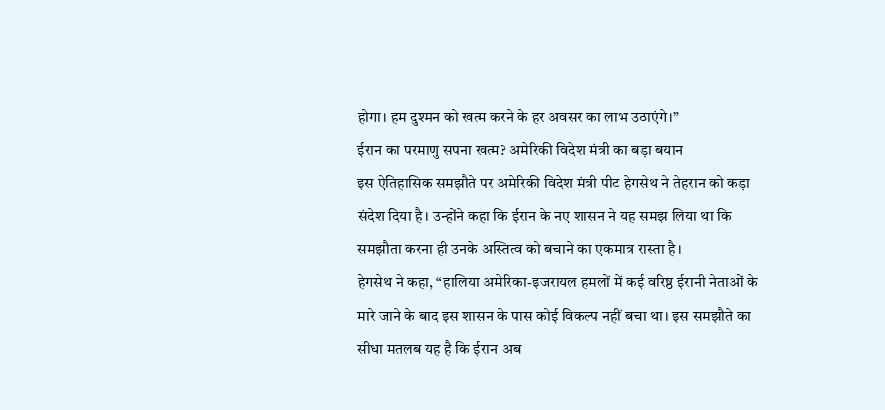होगा। हम दुश्मन को खत्म करने के हर अवसर का लाभ उठाएंगे।”
ईरान का परमाणु सपना खत्म? अमेरिकी विदेश मंत्री का बड़ा बयान
इस ऐतिहासिक समझौते पर अमेरिकी विदेश मंत्री पीट हेगसेथ ने तेहरान को कड़ा संदेश दिया है। उन्होंने कहा कि ईरान के नए शासन ने यह समझ लिया था कि समझौता करना ही उनके अस्तित्व को बचाने का एकमात्र रास्ता है।
हेगसेथ ने कहा, “हालिया अमेरिका-इजरायल हमलों में कई वरिष्ठ ईरानी नेताओं के मारे जाने के बाद इस शासन के पास कोई विकल्प नहीं बचा था। इस समझौते का सीधा मतलब यह है कि ईरान अब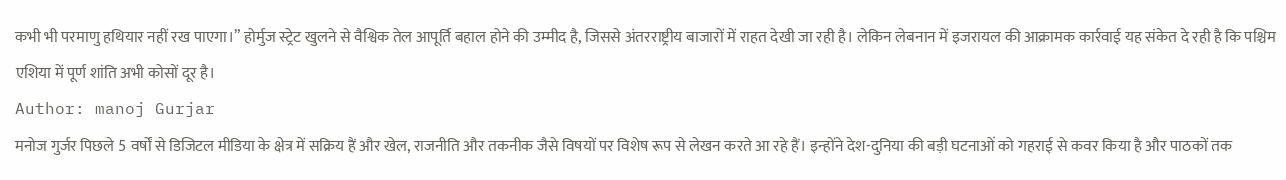कभी भी परमाणु हथियार नहीं रख पाएगा।” होर्मुज स्ट्रेट खुलने से वैश्विक तेल आपूर्ति बहाल होने की उम्मीद है, जिससे अंतरराष्ट्रीय बाजारों में राहत देखी जा रही है। लेकिन लेबनान में इजरायल की आक्रामक कार्रवाई यह संकेत दे रही है कि पश्चिम एशिया में पूर्ण शांति अभी कोसों दूर है।
Author: manoj Gurjar
मनोज गुर्जर पिछले 5 वर्षों से डिजिटल मीडिया के क्षेत्र में सक्रिय हैं और खेल, राजनीति और तकनीक जैसे विषयों पर विशेष रूप से लेखन करते आ रहे हैं। इन्होंने देश-दुनिया की बड़ी घटनाओं को गहराई से कवर किया है और पाठकों तक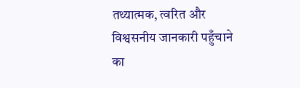तथ्यात्मक, त्वरित और विश्वसनीय जानकारी पहुँचाने का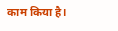काम किया है।